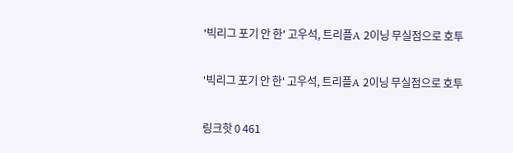'빅리그 포기 안 한' 고우석, 트리플A 2이닝 무실점으로 호투

'빅리그 포기 안 한' 고우석, 트리플A 2이닝 무실점으로 호투

링크핫 0 461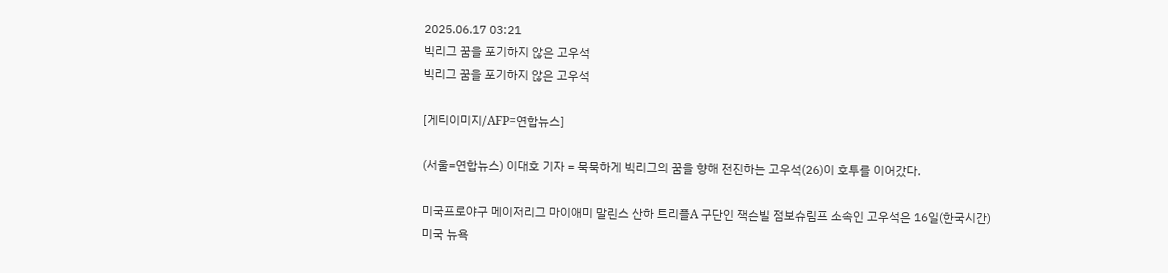2025.06.17 03:21
빅리그 꿈을 포기하지 않은 고우석
빅리그 꿈을 포기하지 않은 고우석

[게티이미지/AFP=연합뉴스]

(서울=연합뉴스) 이대호 기자 = 묵묵하게 빅리그의 꿈을 향해 전진하는 고우석(26)이 호투를 이어갔다.

미국프로야구 메이저리그 마이애미 말린스 산하 트리플A 구단인 잭슨빌 점보슈림프 소속인 고우석은 16일(한국시간) 미국 뉴욕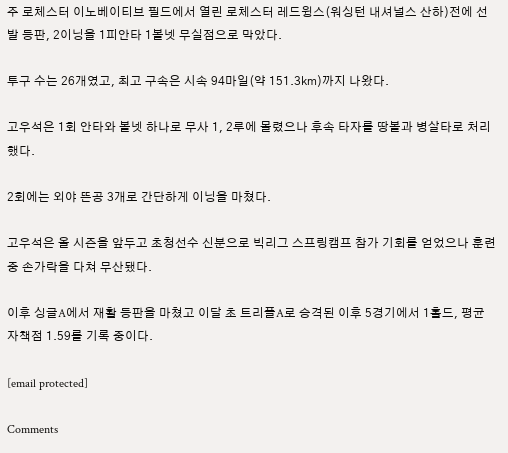주 로체스터 이노베이티브 필드에서 열린 로체스터 레드윙스(워싱턴 내셔널스 산하)전에 선발 등판, 2이닝을 1피안타 1볼넷 무실점으로 막았다.

투구 수는 26개였고, 최고 구속은 시속 94마일(약 151.3㎞)까지 나왔다.

고우석은 1회 안타와 볼넷 하나로 무사 1, 2루에 몰렸으나 후속 타자를 땅볼과 병살타로 처리했다.

2회에는 외야 뜬공 3개로 간단하게 이닝을 마쳤다.

고우석은 올 시즌을 앞두고 초청선수 신분으로 빅리그 스프링캠프 참가 기회를 얻었으나 훈련 중 손가락을 다쳐 무산됐다.

이후 싱글A에서 재활 등판을 마쳤고 이달 초 트리플A로 승격된 이후 5경기에서 1홀드, 평균자책점 1.59를 기록 중이다.

[email protected]

Comments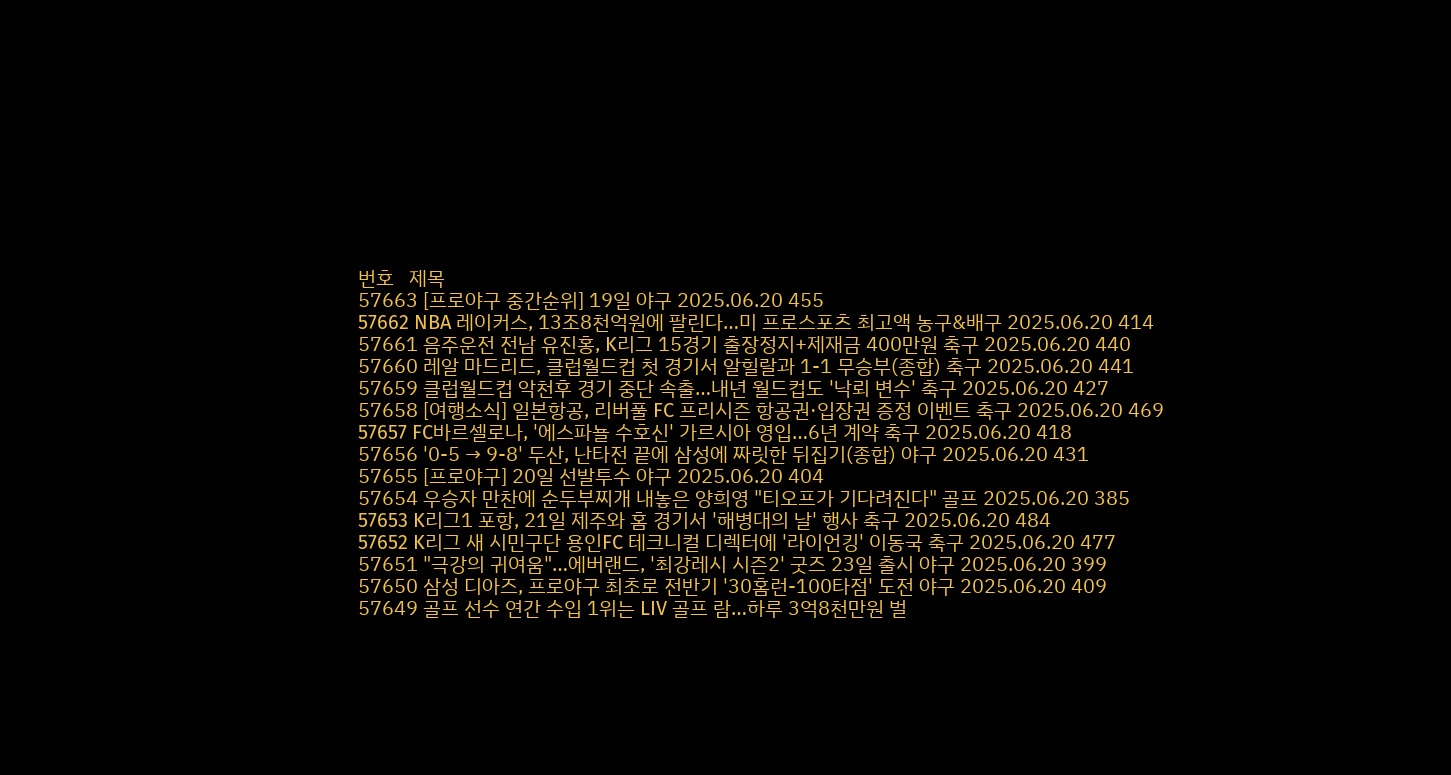번호   제목
57663 [프로야구 중간순위] 19일 야구 2025.06.20 455
57662 NBA 레이커스, 13조8천억원에 팔린다…미 프로스포츠 최고액 농구&배구 2025.06.20 414
57661 음주운전 전남 유진홍, K리그 15경기 출장정지+제재금 400만원 축구 2025.06.20 440
57660 레알 마드리드, 클럽월드컵 첫 경기서 알힐랄과 1-1 무승부(종합) 축구 2025.06.20 441
57659 클럽월드컵 악천후 경기 중단 속출…내년 월드컵도 '낙뢰 변수' 축구 2025.06.20 427
57658 [여행소식] 일본항공, 리버풀 FC 프리시즌 항공권·입장권 증정 이벤트 축구 2025.06.20 469
57657 FC바르셀로나, '에스파뇰 수호신' 가르시아 영입…6년 계약 축구 2025.06.20 418
57656 '0-5 → 9-8' 두산, 난타전 끝에 삼성에 짜릿한 뒤집기(종합) 야구 2025.06.20 431
57655 [프로야구] 20일 선발투수 야구 2025.06.20 404
57654 우승자 만찬에 순두부찌개 내놓은 양희영 "티오프가 기다려진다" 골프 2025.06.20 385
57653 K리그1 포항, 21일 제주와 홈 경기서 '해병대의 날' 행사 축구 2025.06.20 484
57652 K리그 새 시민구단 용인FC 테크니컬 디렉터에 '라이언킹' 이동국 축구 2025.06.20 477
57651 "극강의 귀여움"…에버랜드, '최강레시 시즌2' 굿즈 23일 출시 야구 2025.06.20 399
57650 삼성 디아즈, 프로야구 최초로 전반기 '30홈런-100타점' 도전 야구 2025.06.20 409
57649 골프 선수 연간 수입 1위는 LIV 골프 람…하루 3억8천만원 벌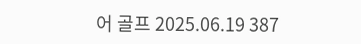어 골프 2025.06.19 387